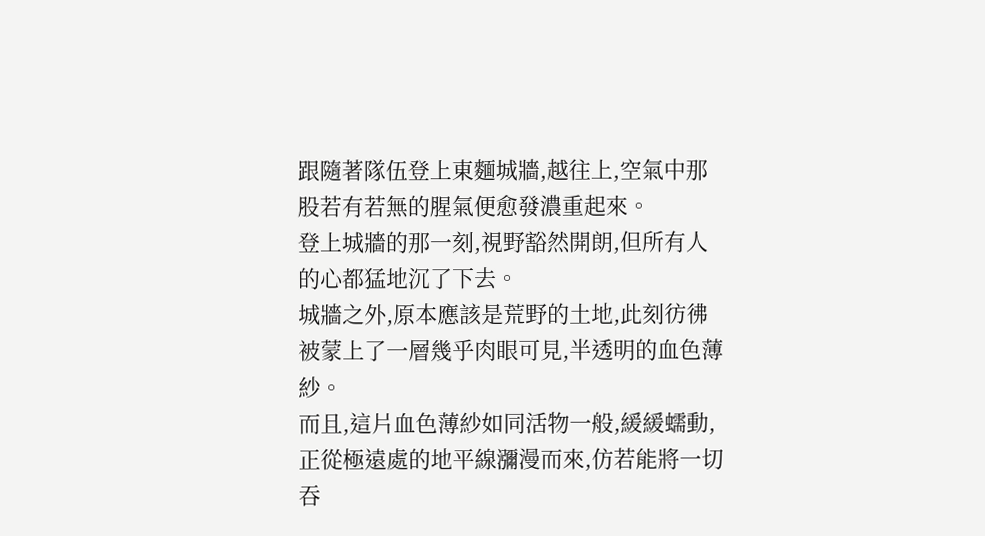跟隨著隊伍登上東麵城牆,越往上,空氣中那股若有若無的腥氣便愈發濃重起來。
登上城牆的那一刻,視野豁然開朗,但所有人的心都猛地沉了下去。
城牆之外,原本應該是荒野的土地,此刻彷彿被蒙上了一層幾乎肉眼可見,半透明的血色薄紗。
而且,這片血色薄紗如同活物一般,緩緩蠕動,正從極遠處的地平線瀰漫而來,仿若能將一切吞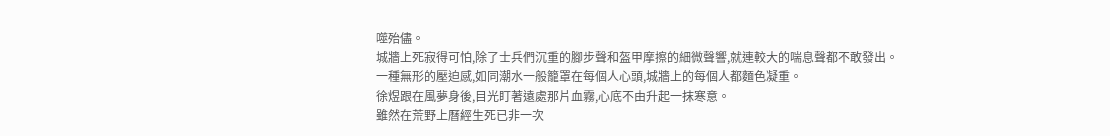噬殆儘。
城牆上死寂得可怕,除了士兵們沉重的腳步聲和盔甲摩擦的細微聲響,就連較大的喘息聲都不敢發出。
一種無形的壓迫感,如同潮水一般籠罩在每個人心頭,城牆上的每個人都麵色凝重。
徐煜跟在風夢身後,目光盯著遠處那片血霧,心底不由升起一抹寒意。
雖然在荒野上曆經生死已非一次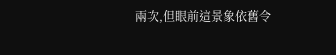兩次,但眼前這景象依舊令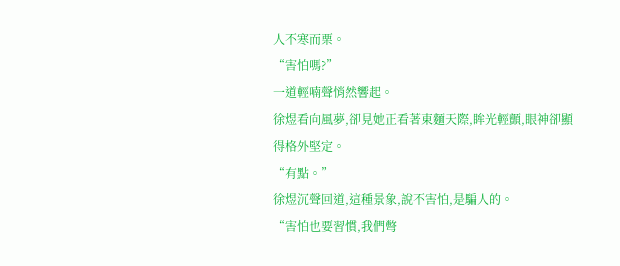人不寒而栗。
“害怕嗎?”
一道輕喃聲悄然響起。
徐煜看向風夢,卻見她正看著東麵天際,眸光輕顫,眼神卻顯得格外堅定。
“有點。”
徐煜沉聲回道,這種景象,說不害怕,是騙人的。
“害怕也要習慣,我們彆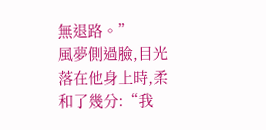無退路。”
風夢側過臉,目光落在他身上時,柔和了幾分:“我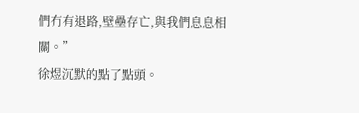們冇有退路,壁壘存亡,與我們息息相關。”
徐煜沉默的點了點頭。